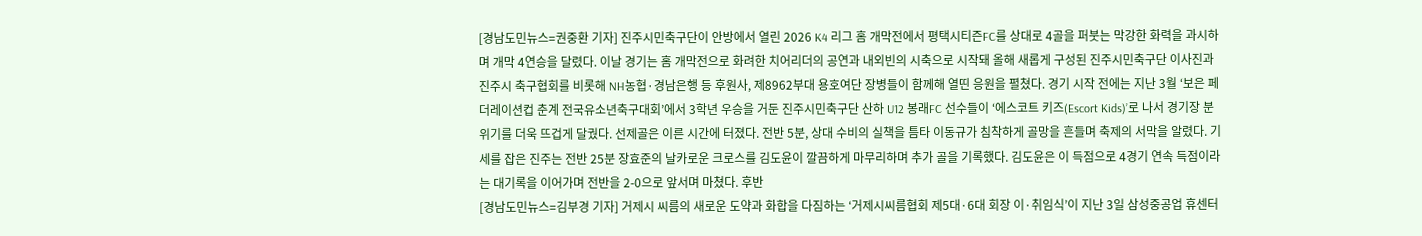[경남도민뉴스=권중환 기자] 진주시민축구단이 안방에서 열린 2026 K4 리그 홈 개막전에서 평택시티즌FC를 상대로 4골을 퍼붓는 막강한 화력을 과시하며 개막 4연승을 달렸다. 이날 경기는 홈 개막전으로 화려한 치어리더의 공연과 내외빈의 시축으로 시작돼 올해 새롭게 구성된 진주시민축구단 이사진과 진주시 축구협회를 비롯해 NH농협·경남은행 등 후원사, 제8962부대 용호여단 장병들이 함께해 열띤 응원을 펼쳤다. 경기 시작 전에는 지난 3월 ‘보은 페더레이션컵 춘계 전국유소년축구대회’에서 3학년 우승을 거둔 진주시민축구단 산하 U12 봉래FC 선수들이 ‘에스코트 키즈(Escort Kids)’로 나서 경기장 분위기를 더욱 뜨겁게 달궜다. 선제골은 이른 시간에 터졌다. 전반 5분, 상대 수비의 실책을 틈타 이동규가 침착하게 골망을 흔들며 축제의 서막을 알렸다. 기세를 잡은 진주는 전반 25분 장효준의 날카로운 크로스를 김도윤이 깔끔하게 마무리하며 추가 골을 기록했다. 김도윤은 이 득점으로 4경기 연속 득점이라는 대기록을 이어가며 전반을 2-0으로 앞서며 마쳤다. 후반
[경남도민뉴스=김부경 기자] 거제시 씨름의 새로운 도약과 화합을 다짐하는 ‘거제시씨름협회 제5대·6대 회장 이·취임식’이 지난 3일 삼성중공업 휴센터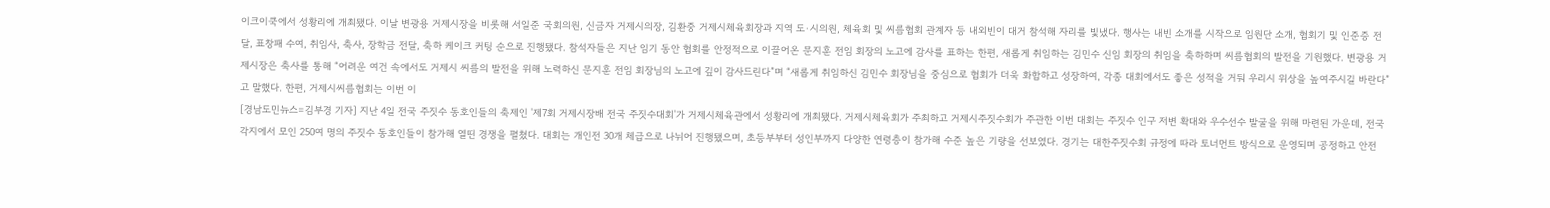이크이쿡에서 성황리에 개최됐다. 이날 변광용 거제시장을 비롯해 서일준 국회의원, 신금자 거제시의장, 김환중 거제시체육회장과 지역 도·시의원, 체육회 및 씨름협회 관계자 등 내외빈이 대거 참석해 자리를 빛냈다. 행사는 내빈 소개를 시작으로 임원단 소개, 협회기 및 인준증 전달, 표창패 수여, 취임사, 축사, 장학금 전달, 축하 케이크 커팅 순으로 진행됐다. 참석자들은 지난 임기 동안 협회를 안정적으로 이끌어온 문지훈 전임 회장의 노고에 감사를 표하는 한편, 새롭게 취임하는 김민수 신임 회장의 취임을 축하하며 씨름협회의 발전을 기원했다. 변광용 거제시장은 축사를 통해 “어려운 여건 속에서도 거제시 씨름의 발전을 위해 노력하신 문지훈 전임 회장님의 노고에 깊이 감사드린다”며 “새롭게 취임하신 김민수 회장님을 중심으로 협회가 더욱 화합하고 성장하여, 각종 대회에서도 좋은 성적을 거둬 우리시 위상을 높여주시길 바란다”고 말했다. 한편, 거제시씨름협회는 이번 이
[경남도민뉴스=김부경 기자] 지난 4일 전국 주짓수 동호인들의 축제인 '제7회 거제시장배 전국 주짓수대회'가 거제시체육관에서 성황리에 개최됐다. 거제시체육회가 주최하고 거제시주짓수회가 주관한 이번 대회는 주짓수 인구 저변 확대와 우수선수 발굴을 위해 마련된 가운데, 전국 각지에서 모인 250여 명의 주짓수 동호인들이 참가해 열띤 경쟁을 펼쳤다. 대회는 개인전 30개 체급으로 나뉘어 진행됐으며, 초등부부터 성인부까지 다양한 연령층이 참가해 수준 높은 기량을 선보였다. 경기는 대한주짓수회 규정에 따라 토너먼트 방식으로 운영되며 공정하고 안전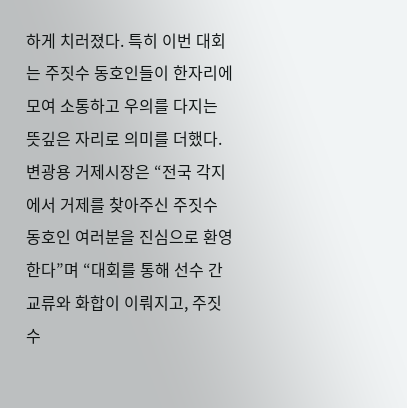하게 치러졌다. 특히 이번 대회는 주짓수 동호인들이 한자리에 모여 소통하고 우의를 다지는 뜻깊은 자리로 의미를 더했다. 변광용 거제시장은 “전국 각지에서 거제를 찾아주신 주짓수 동호인 여러분을 진심으로 환영한다”며 “대회를 통해 선수 간 교류와 화합이 이뤄지고, 주짓수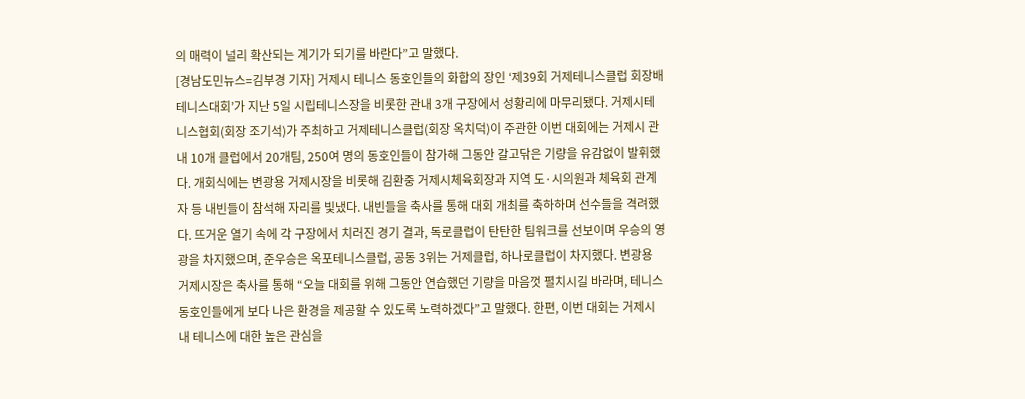의 매력이 널리 확산되는 계기가 되기를 바란다”고 말했다.
[경남도민뉴스=김부경 기자] 거제시 테니스 동호인들의 화합의 장인 ‘제39회 거제테니스클럽 회장배 테니스대회’가 지난 5일 시립테니스장을 비롯한 관내 3개 구장에서 성황리에 마무리됐다. 거제시테니스협회(회장 조기석)가 주최하고 거제테니스클럽(회장 옥치덕)이 주관한 이번 대회에는 거제시 관내 10개 클럽에서 20개팀, 250여 명의 동호인들이 참가해 그동안 갈고닦은 기량을 유감없이 발휘했다. 개회식에는 변광용 거제시장을 비롯해 김환중 거제시체육회장과 지역 도·시의원과 체육회 관계자 등 내빈들이 참석해 자리를 빛냈다. 내빈들을 축사를 통해 대회 개최를 축하하며 선수들을 격려했다. 뜨거운 열기 속에 각 구장에서 치러진 경기 결과, 독로클럽이 탄탄한 팀워크를 선보이며 우승의 영광을 차지했으며, 준우승은 옥포테니스클럽, 공동 3위는 거제클럽, 하나로클럽이 차지했다. 변광용 거제시장은 축사를 통해 “오늘 대회를 위해 그동안 연습했던 기량을 마음껏 펼치시길 바라며, 테니스 동호인들에게 보다 나은 환경을 제공할 수 있도록 노력하겠다”고 말했다. 한편, 이번 대회는 거제시 내 테니스에 대한 높은 관심을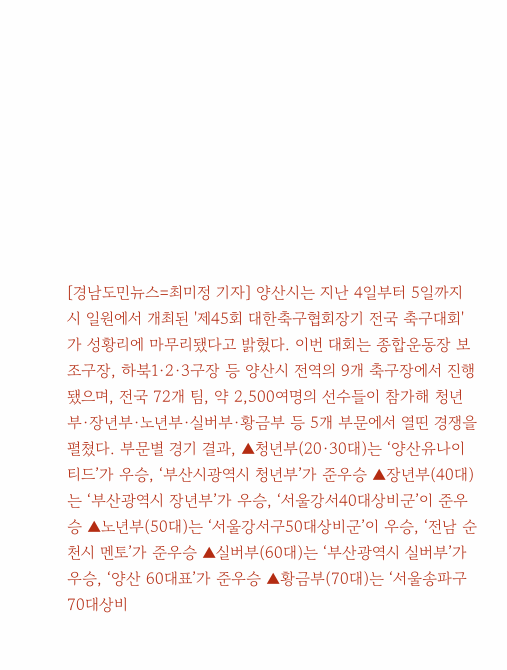[경남도민뉴스=최미정 기자] 양산시는 지난 4일부터 5일까지 시 일원에서 개최된 '제45회 대한축구협회장기 전국 축구대회'가 성황리에 마무리됐다고 밝혔다. 이번 대회는 종합운동장 보조구장, 하북1·2·3구장 등 양산시 전역의 9개 축구장에서 진행됐으며, 전국 72개 팀, 약 2,500여명의 선수들이 참가해 청년부·장년부·노년부·실버부·황금부 등 5개 부문에서 열띤 경쟁을 펼쳤다. 부문별 경기 결과, ▲청년부(20·30대)는 ‘양산유나이티드’가 우승, ‘부산시광역시 청년부’가 준우승 ▲장년부(40대)는 ‘부산광역시 장년부’가 우승, ‘서울강서40대상비군’이 준우승 ▲노년부(50대)는 ‘서울강서구50대상비군’이 우승, ‘전남 순천시 멘토’가 준우승 ▲실버부(60대)는 ‘부산광역시 실버부’가 우승, ‘양산 60대표’가 준우승 ▲황금부(70대)는 ‘서울송파구70대상비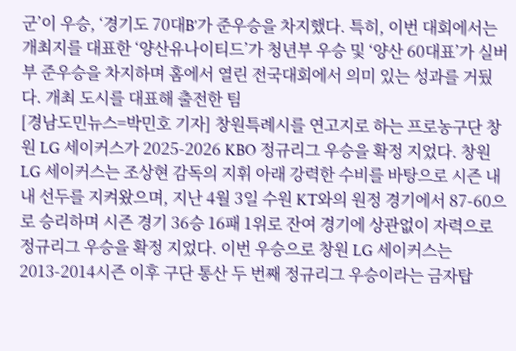군’이 우승, ‘경기도 70대B’가 준우승을 차지했다. 특히, 이번 대회에서는 개최지를 대표한 ‘양산유나이티드’가 청년부 우승 및 ‘양산 60대표’가 실버부 준우승을 차지하며 홈에서 열린 전국대회에서 의미 있는 성과를 거뒀다. 개최 도시를 대표해 출전한 팀
[경남도민뉴스=박민호 기자] 창원특례시를 연고지로 하는 프로농구단 창원 LG 세이커스가 2025-2026 KBO 정규리그 우승을 확정 지었다. 창원 LG 세이커스는 조상현 감독의 지휘 아래 강력한 수비를 바탕으로 시즌 내내 선두를 지켜왔으며, 지난 4월 3일 수원 KT와의 원정 경기에서 87-60으로 승리하며 시즌 경기 36승 16패 1위로 잔여 경기에 상관없이 자력으로 정규리그 우승을 확정 지었다. 이번 우승으로 창원 LG 세이커스는 2013-2014시즌 이후 구단 통산 두 번째 정규리그 우승이라는 금자탑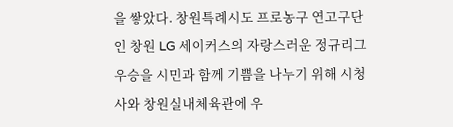을 쌓았다. 창원특례시도 프로농구 연고구단인 창원 LG 세이커스의 자랑스러운 정규리그 우승을 시민과 함께 기쁨을 나누기 위해 시청사와 창원실내체육관에 우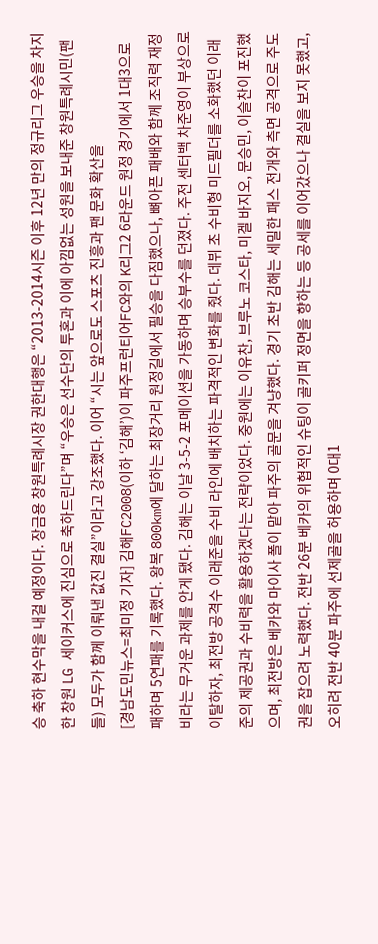승 축하 현수막을 내걸 예정이다. 장금용 창원특례시장 권한대행은 “2013-2014시즌 이후 12년 만의 정규리그 우승을 차지한 창원 LG 세이커스에 진심으로 축하드린다”며 “우승은 선수단의 투혼과 이에 아낌없는 성원을 보내준 창원특례시민(팬들) 모두가 함께 이뤄낸 값진 결실”이라고 강조했다. 이어 “시는 앞으로도 스포츠 진흥과 팬 문화 확산을
[경남도민뉴스=최미정 기자] 김해FC2008(이하 ‘김해’)이 파주프런티어FC와의 K리그2 6라운드 원정 경기에서 1대3으로 패하며 5연패를 기록했다. 왕복 800km에 달하는 최장거리 원정길에서 필승을 다짐했으나, 뼈아픈 패배와 함께 조직력 재정비라는 무거운 과제를 안게 됐다. 김해는 이날 3-5-2 포메이션을 가동하며 승부수를 던졌다. 주전 센터백 차준영이 부상으로 이탈하자, 최전방 공격수 이래준을 수비 라인에 배치하는 파격적인 변화를 줬다. 데뷔 초 수비형 미드필더를 소화했던 이래준의 제공권과 수비력을 활용하겠다는 전략이었다. 중원에는 이유찬, 브루노 코스타, 미겔 바지오, 문승민, 이슬찬이 포진했으며, 최전방은 베카와 마이사 폴이 맡아 파주의 골문을 겨냥했다. 경기 초반 김해는 세밀한 패스 전개와 측면 공격으로 주도권을 잡으려 노력했다. 전반 26분 베카의 위협적인 슈팅이 골키퍼 정면을 향하는 등 공세를 이어갔으나 결실을 보지 못했고, 오히려 전반 40분 파주에 선제골을 허용하며 0대1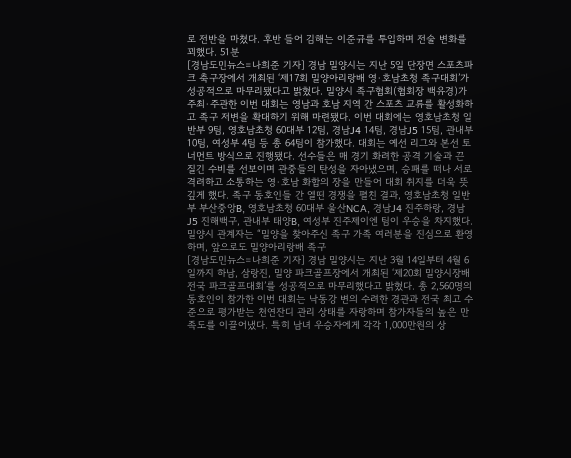로 전반을 마쳤다. 후반 들어 김해는 이준규를 투입하며 전술 변화를 꾀했다. 51분
[경남도민뉴스=나희준 기자] 경남 밀양시는 지난 5일 단장면 스포츠파크 축구장에서 개최된 ‘제17회 밀양아리랑배 영·호남초청 족구대회’가 성공적으로 마무리됐다고 밝혔다. 밀양시 족구협회(협회장 백유경)가 주최·주관한 이번 대회는 영남과 호남 지역 간 스포츠 교류를 활성화하고 족구 저변을 확대하기 위해 마련됐다. 이번 대회에는 영호남초청 일반부 9팀, 영호남초청 60대부 12팀, 경남J4 14팀, 경남J5 15팀, 관내부 10팀, 여성부 4팀 등 총 64팀이 참가했다. 대회는 예선 리그와 본선 토너먼트 방식으로 진행됐다. 선수들은 매 경기 화려한 공격 기술과 끈질긴 수비를 선보이며 관중들의 탄성을 자아냈으며, 승패를 떠나 서로 격려하고 소통하는 영·호남 화합의 장을 만들어 대회 취지를 더욱 뜻깊게 했다. 족구 동호인들 간 열띤 경쟁을 펼친 결과, 영호남초청 일반부 부산중앙B, 영호남초청 60대부 울산NCA, 경남J4 진주하랑, 경남J5 진해백구, 관내부 태양B, 여성부 진주제이엔 팀이 우승을 차지했다. 밀양시 관계자는 “밀양을 찾아주신 족구 가족 여러분을 진심으로 환영하며, 앞으로도 밀양아리랑배 족구
[경남도민뉴스=나희준 기자] 경남 밀양시는 지난 3월 14일부터 4월 6일까지 하남, 삼랑진, 밀양 파크골프장에서 개최된 ‘제20회 밀양시장배 전국 파크골프대회’를 성공적으로 마무리했다고 밝혔다. 총 2,560명의 동호인이 참가한 이번 대회는 낙동강 변의 수려한 경관과 전국 최고 수준으로 평가받는 천연잔디 관리 상태를 자랑하며 참가자들의 높은 만족도를 이끌어냈다. 특히 남녀 우승자에게 각각 1,000만원의 상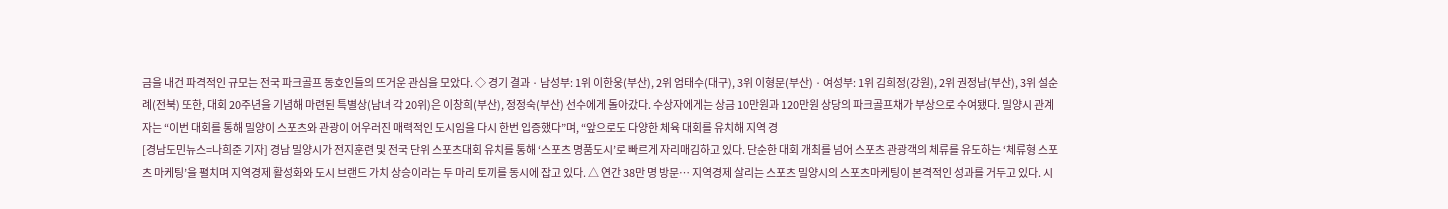금을 내건 파격적인 규모는 전국 파크골프 동호인들의 뜨거운 관심을 모았다. ◇ 경기 결과 · 남성부: 1위 이한웅(부산), 2위 엄태수(대구), 3위 이형문(부산) · 여성부: 1위 김희정(강원), 2위 권정남(부산), 3위 설순례(전북) 또한, 대회 20주년을 기념해 마련된 특별상(남녀 각 20위)은 이창희(부산), 정정숙(부산) 선수에게 돌아갔다. 수상자에게는 상금 10만원과 120만원 상당의 파크골프채가 부상으로 수여됐다. 밀양시 관계자는 “이번 대회를 통해 밀양이 스포츠와 관광이 어우러진 매력적인 도시임을 다시 한번 입증했다”며, “앞으로도 다양한 체육 대회를 유치해 지역 경
[경남도민뉴스=나희준 기자] 경남 밀양시가 전지훈련 및 전국 단위 스포츠대회 유치를 통해 ‘스포츠 명품도시’로 빠르게 자리매김하고 있다. 단순한 대회 개최를 넘어 스포츠 관광객의 체류를 유도하는 ‘체류형 스포츠 마케팅’을 펼치며 지역경제 활성화와 도시 브랜드 가치 상승이라는 두 마리 토끼를 동시에 잡고 있다. △ 연간 38만 명 방문… 지역경제 살리는 스포츠 밀양시의 스포츠마케팅이 본격적인 성과를 거두고 있다. 시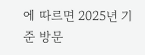에 따르면 2025년 기준 방문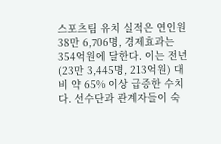스포츠팀 유치 실적은 연인원 38만 6,706명, 경제효과는 354억원에 달한다. 이는 전년(23만 3,445명, 213억원) 대비 약 65% 이상 급증한 수치다. 선수단과 관계자들이 숙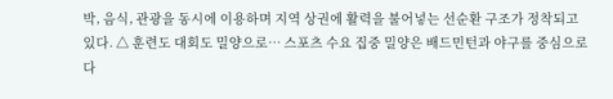박, 음식, 관광을 동시에 이용하며 지역 상권에 활력을 불어넣는 선순환 구조가 정착되고 있다. △ 훈련도 대회도 밀양으로… 스포츠 수요 집중 밀양은 배드민턴과 야구를 중심으로 다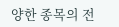양한 종목의 전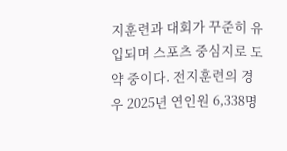지훈련과 대회가 꾸준히 유입되며 스포츠 중심지로 도약 중이다. 전지훈련의 경우 2025년 연인원 6,338명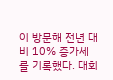이 방문해 전년 대비 10% 증가세를 기록했다. 대회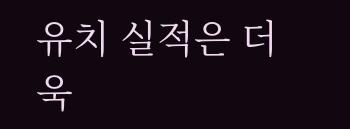유치 실적은 더욱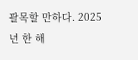괄목할 만하다. 2025년 한 해